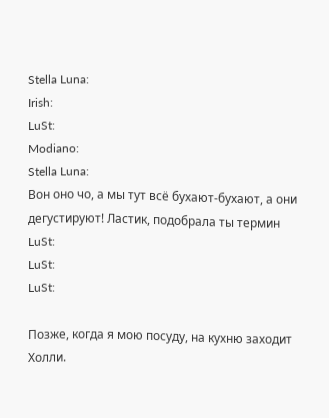Stella Luna:
Irish:
LuSt:
Modiano:
Stella Luna:
Вон оно чо, а мы тут всё бухают-бухают, а они дегустируют! Ластик, подобрала ты термин
LuSt:
LuSt:
LuSt:

Позже, когда я мою посуду, на кухню заходит Холли.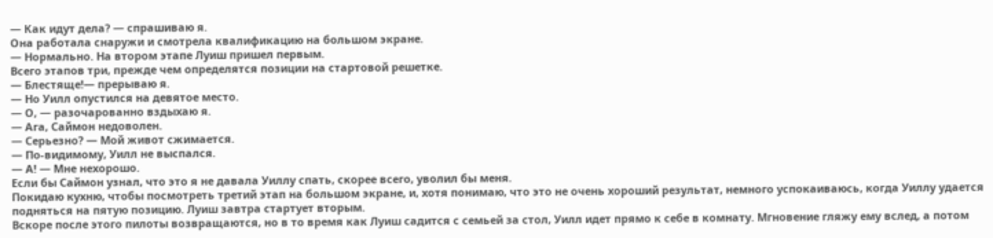— Как идут дела? — спрашиваю я.
Она работала снаружи и смотрела квалификацию на большом экране.
— Нормально. На втором этапе Луиш пришел первым.
Всего этапов три, прежде чем определятся позиции на стартовой решетке.
— Блестяще!— прерываю я.
— Но Уилл опустился на девятое место.
— О, — разочарованно вздыхаю я.
— Ага, Саймон недоволен.
— Серьезно? — Мой живот сжимается.
— По-видимому, Уилл не выспался.
— А! — Мне нехорошо.
Если бы Саймон узнал, что это я не давала Уиллу спать, скорее всего, уволил бы меня.
Покидаю кухню, чтобы посмотреть третий этап на большом экране, и, хотя понимаю, что это не очень хороший результат, немного успокаиваюсь, когда Уиллу удается подняться на пятую позицию. Луиш завтра стартует вторым.
Вскоре после этого пилоты возвращаются, но в то время как Луиш садится с семьей за стол, Уилл идет прямо к себе в комнату. Мгновение гляжу ему вслед, а потом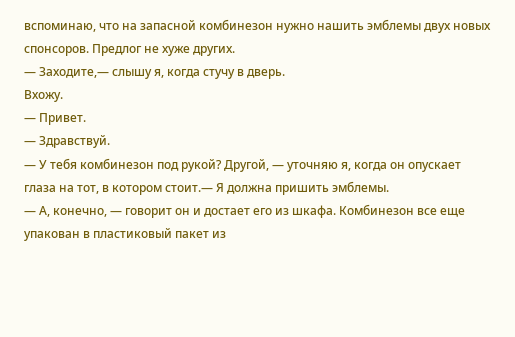вспоминаю, что на запасной комбинезон нужно нашить эмблемы двух новых спонсоров. Предлог не хуже других.
— Заходите,— слышу я, когда стучу в дверь.
Вхожу.
— Привет.
— Здравствуй.
— У тебя комбинезон под рукой? Другой, — уточняю я, когда он опускает глаза на тот, в котором стоит.— Я должна пришить эмблемы.
— А, конечно, — говорит он и достает его из шкафа. Комбинезон все еще упакован в пластиковый пакет из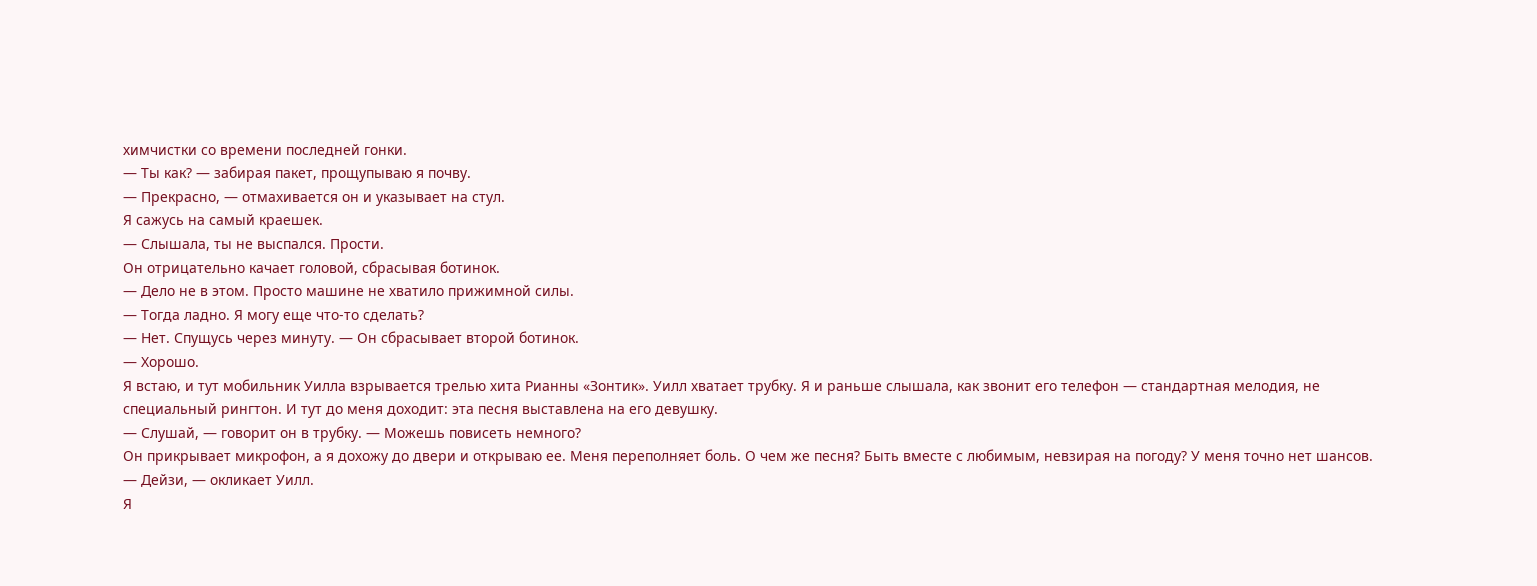химчистки со времени последней гонки.
— Ты как? — забирая пакет, прощупываю я почву.
— Прекрасно, — отмахивается он и указывает на стул.
Я сажусь на самый краешек.
— Слышала, ты не выспался. Прости.
Он отрицательно качает головой, сбрасывая ботинок.
— Дело не в этом. Просто машине не хватило прижимной силы.
— Тогда ладно. Я могу еще что-то сделать?
— Нет. Спущусь через минуту. — Он сбрасывает второй ботинок.
— Хорошо.
Я встаю, и тут мобильник Уилла взрывается трелью хита Рианны «Зонтик». Уилл хватает трубку. Я и раньше слышала, как звонит его телефон — стандартная мелодия, не специальный рингтон. И тут до меня доходит: эта песня выставлена на его девушку.
— Слушай, — говорит он в трубку. — Можешь повисеть немного?
Он прикрывает микрофон, а я дохожу до двери и открываю ее. Меня переполняет боль. О чем же песня? Быть вместе с любимым, невзирая на погоду? У меня точно нет шансов.
— Дейзи, — окликает Уилл.
Я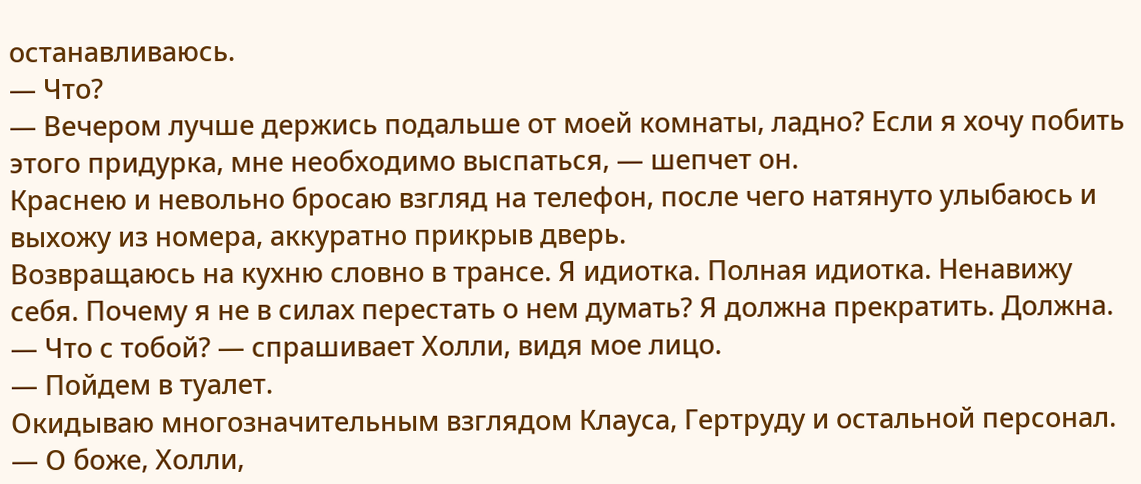останавливаюсь.
— Что?
— Вечером лучше держись подальше от моей комнаты, ладно? Если я хочу побить этого придурка, мне необходимо выспаться, — шепчет он.
Краснею и невольно бросаю взгляд на телефон, после чего натянуто улыбаюсь и выхожу из номера, аккуратно прикрыв дверь.
Возвращаюсь на кухню словно в трансе. Я идиотка. Полная идиотка. Ненавижу себя. Почему я не в силах перестать о нем думать? Я должна прекратить. Должна.
— Что с тобой? — спрашивает Холли, видя мое лицо.
— Пойдем в туалет.
Окидываю многозначительным взглядом Клауса, Гертруду и остальной персонал.
— О боже, Холли,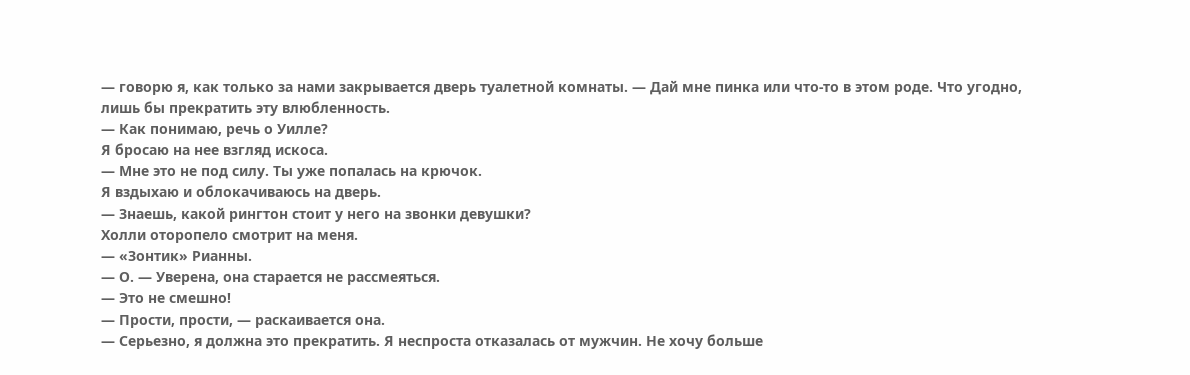— говорю я, как только за нами закрывается дверь туалетной комнаты. — Дай мне пинка или что-то в этом роде. Что угодно, лишь бы прекратить эту влюбленность.
— Как понимаю, речь о Уилле?
Я бросаю на нее взгляд искоса.
— Мне это не под силу. Ты уже попалась на крючок.
Я вздыхаю и облокачиваюсь на дверь.
— Знаешь, какой рингтон стоит у него на звонки девушки?
Холли оторопело смотрит на меня.
— «Зонтик» Рианны.
— О. — Уверена, она старается не рассмеяться.
— Это не смешно!
— Прости, прости, — раскаивается она.
— Серьезно, я должна это прекратить. Я неспроста отказалась от мужчин. Не хочу больше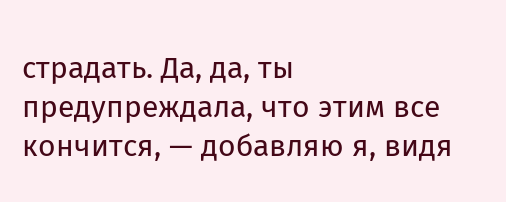страдать. Да, да, ты предупреждала, что этим все кончится, — добавляю я, видя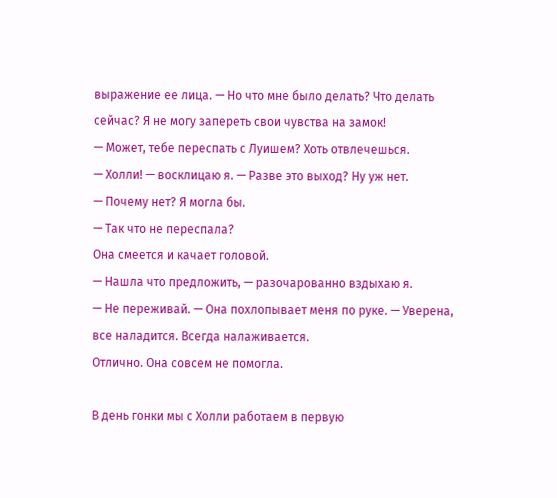выражение ее лица. — Но что мне было делать? Что делать сейчас? Я не могу запереть свои чувства на замок!
— Может, тебе переспать с Луишем? Хоть отвлечешься.
— Холли! — восклицаю я. — Разве это выход? Ну уж нет.
— Почему нет? Я могла бы.
— Так что не переспала?
Она смеется и качает головой.
— Нашла что предложить, — разочарованно вздыхаю я.
— Не переживай. — Она похлопывает меня по руке. — Уверена, все наладится. Всегда налаживается.
Отлично. Она совсем не помогла.

В день гонки мы с Холли работаем в первую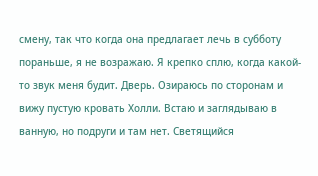смену, так что когда она предлагает лечь в субботу пораньше, я не возражаю. Я крепко сплю, когда какой-то звук меня будит. Дверь. Озираюсь по сторонам и вижу пустую кровать Холли. Встаю и заглядываю в ванную, но подруги и там нет. Светящийся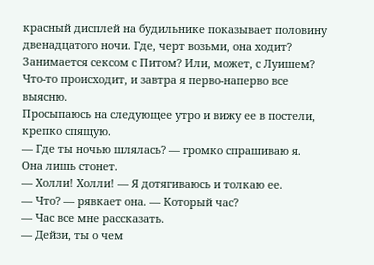красный дисплей на будильнике показывает половину двенадцатого ночи. Где, черт возьми, она ходит? Занимается сексом с Питом? Или, может, с Луишем? Что-то происходит, и завтра я перво-наперво все выясню.
Просыпаюсь на следующее утро и вижу ее в постели, крепко спящую.
— Где ты ночью шлялась? — громко спрашиваю я.
Она лишь стонет.
— Холли! Холли! — Я дотягиваюсь и толкаю ее.
— Что? — рявкает она. — Который час?
— Час все мне рассказать.
— Дейзи, ты о чем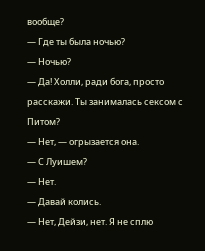вообще?
— Где ты была ночью?
— Ночью?
— Да! Холли, ради бога, просто расскажи. Ты занималась сексом с Питом?
— Нет, — огрызается она.
— С Луишем?
— Нет.
— Давай колись.
— Нет, Дейзи, нет. Я не сплю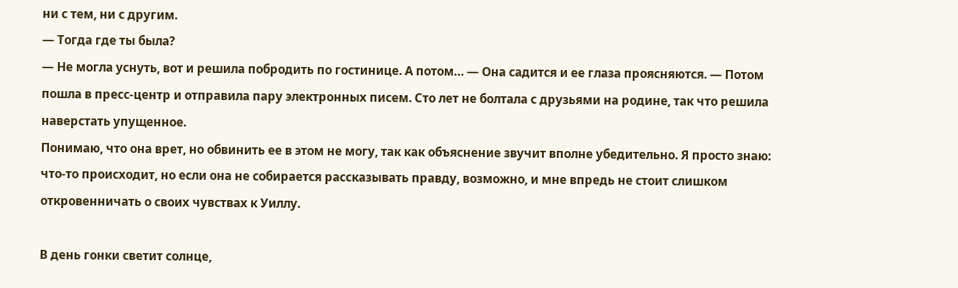ни с тем, ни с другим.
— Тогда где ты была?
— Не могла уснуть, вот и решила побродить по гостинице. А потом… — Она садится и ее глаза проясняются. — Потом пошла в пресс-центр и отправила пару электронных писем. Сто лет не болтала с друзьями на родине, так что решила наверстать упущенное.
Понимаю, что она врет, но обвинить ее в этом не могу, так как объяснение звучит вполне убедительно. Я просто знаю: что-то происходит, но если она не собирается рассказывать правду, возможно, и мне впредь не стоит слишком откровенничать о своих чувствах к Уиллу.

В день гонки светит солнце,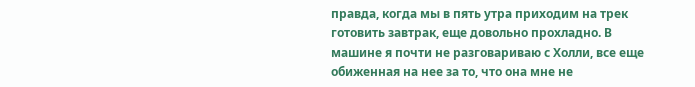правда, когда мы в пять утра приходим на трек готовить завтрак, еще довольно прохладно. В машине я почти не разговариваю с Холли, все еще обиженная на нее за то, что она мне не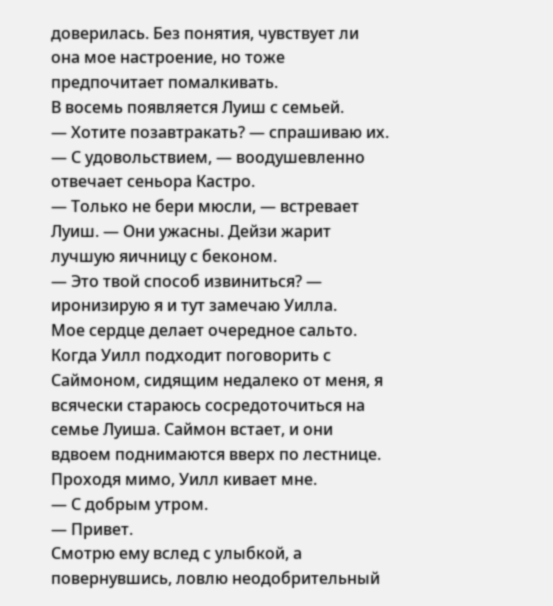доверилась. Без понятия, чувствует ли она мое настроение, но тоже предпочитает помалкивать.
В восемь появляется Луиш с семьей.
— Хотите позавтракать? — спрашиваю их.
— С удовольствием, — воодушевленно отвечает сеньора Кастро.
— Только не бери мюсли, — встревает Луиш. — Они ужасны. Дейзи жарит лучшую яичницу с беконом.
— Это твой способ извиниться? — иронизирую я и тут замечаю Уилла.
Мое сердце делает очередное сальто. Когда Уилл подходит поговорить с Саймоном, сидящим недалеко от меня, я всячески стараюсь сосредоточиться на семье Луиша. Саймон встает, и они вдвоем поднимаются вверх по лестнице. Проходя мимо, Уилл кивает мне.
— С добрым утром.
— Привет.
Смотрю ему вслед с улыбкой, а повернувшись, ловлю неодобрительный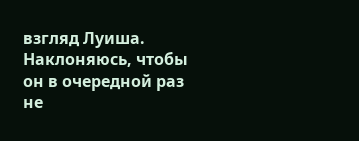взгляд Луиша.
Наклоняюсь, чтобы он в очередной раз не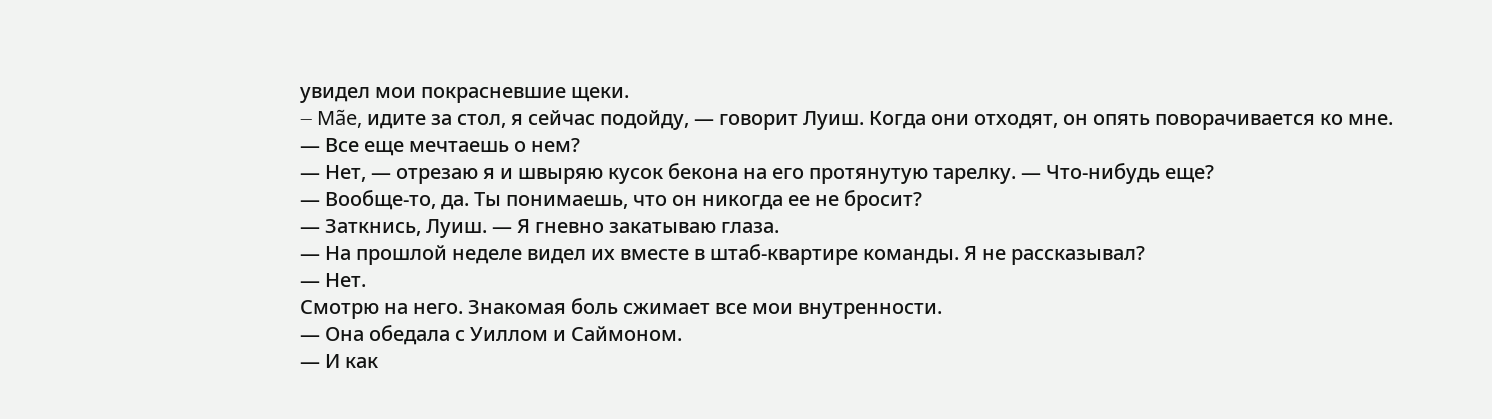увидел мои покрасневшие щеки.
— Mãe, идите за стол, я сейчас подойду, — говорит Луиш. Когда они отходят, он опять поворачивается ко мне. — Все еще мечтаешь о нем?
— Нет, — отрезаю я и швыряю кусок бекона на его протянутую тарелку. — Что-нибудь еще?
— Вообще-то, да. Ты понимаешь, что он никогда ее не бросит?
— Заткнись, Луиш. — Я гневно закатываю глаза.
— На прошлой неделе видел их вместе в штаб-квартире команды. Я не рассказывал?
— Нет.
Смотрю на него. Знакомая боль сжимает все мои внутренности.
— Она обедала с Уиллом и Саймоном.
— И как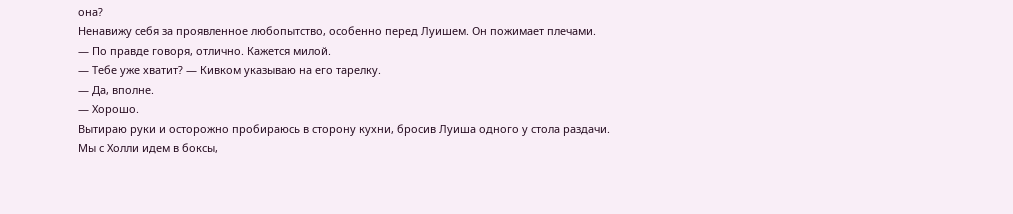она?
Ненавижу себя за проявленное любопытство, особенно перед Луишем. Он пожимает плечами.
— По правде говоря, отлично. Кажется милой.
— Тебе уже хватит? — Кивком указываю на его тарелку.
— Да, вполне.
— Хорошо.
Вытираю руки и осторожно пробираюсь в сторону кухни, бросив Луиша одного у стола раздачи.
Мы с Холли идем в боксы,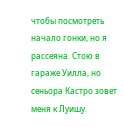чтобы посмотреть начало гонки, но я рассеяна. Стою в гараже Уилла, но сеньора Кастро зовет меня к Луишу.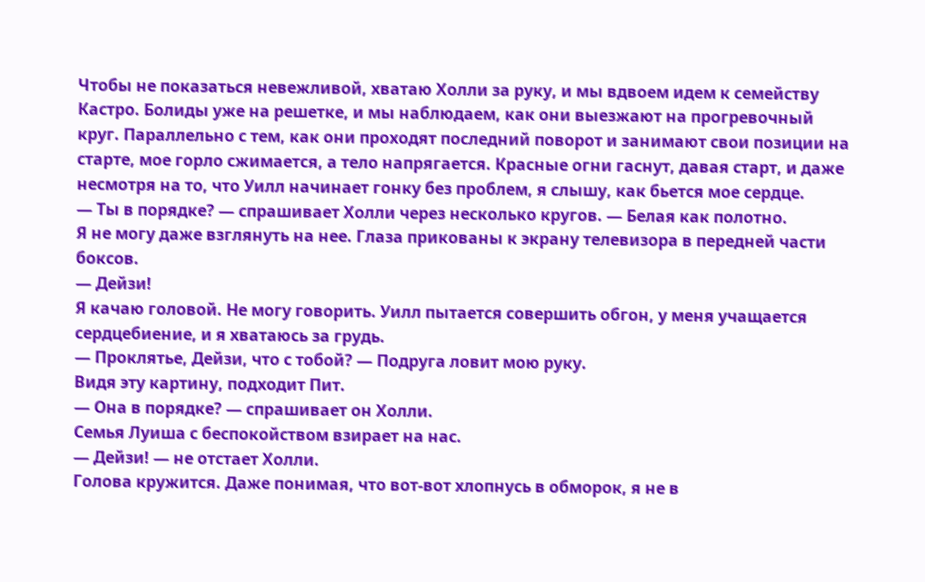Чтобы не показаться невежливой, хватаю Холли за руку, и мы вдвоем идем к семейству Кастро. Болиды уже на решетке, и мы наблюдаем, как они выезжают на прогревочный круг. Параллельно с тем, как они проходят последний поворот и занимают свои позиции на старте, мое горло сжимается, а тело напрягается. Красные огни гаснут, давая старт, и даже несмотря на то, что Уилл начинает гонку без проблем, я слышу, как бьется мое сердце.
— Ты в порядке? — спрашивает Холли через несколько кругов. — Белая как полотно.
Я не могу даже взглянуть на нее. Глаза прикованы к экрану телевизора в передней части боксов.
— Дейзи!
Я качаю головой. Не могу говорить. Уилл пытается совершить обгон, у меня учащается сердцебиение, и я хватаюсь за грудь.
— Проклятье, Дейзи, что с тобой? — Подруга ловит мою руку.
Видя эту картину, подходит Пит.
— Она в порядке? — спрашивает он Холли.
Семья Луиша с беспокойством взирает на нас.
— Дейзи! — не отстает Холли.
Голова кружится. Даже понимая, что вот-вот хлопнусь в обморок, я не в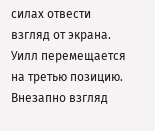силах отвести взгляд от экрана. Уилл перемещается на третью позицию. Внезапно взгляд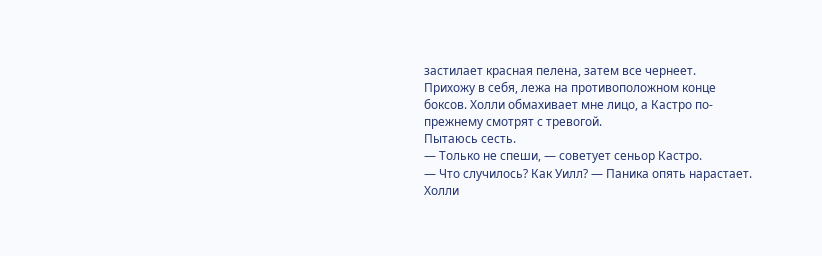застилает красная пелена, затем все чернеет.
Прихожу в себя, лежа на противоположном конце боксов. Холли обмахивает мне лицо, а Кастро по-прежнему смотрят с тревогой.
Пытаюсь сесть.
— Только не спеши, — советует сеньор Кастро.
— Что случилось? Как Уилл? — Паника опять нарастает.
Холли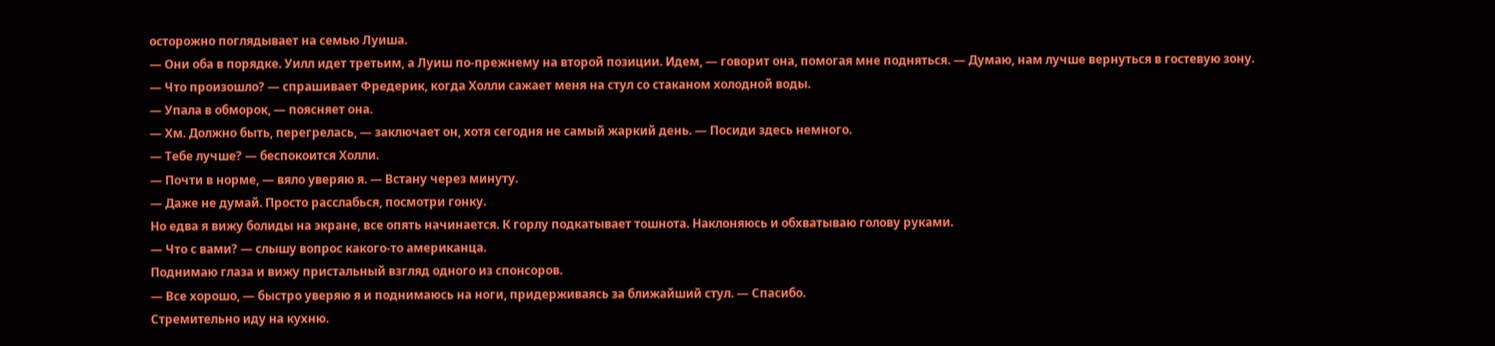осторожно поглядывает на семью Луиша.
— Они оба в порядке. Уилл идет третьим, а Луиш по-прежнему на второй позиции. Идем, — говорит она, помогая мне подняться. — Думаю, нам лучше вернуться в гостевую зону.
— Что произошло? — спрашивает Фредерик, когда Холли сажает меня на стул со стаканом холодной воды.
— Упала в обморок, — поясняет она.
— Хм. Должно быть, перегрелась, — заключает он, хотя сегодня не самый жаркий день. — Посиди здесь немного.
— Тебе лучше? — беспокоится Холли.
— Почти в норме, — вяло уверяю я. — Встану через минуту.
— Даже не думай. Просто расслабься, посмотри гонку.
Но едва я вижу болиды на экране, все опять начинается. К горлу подкатывает тошнота. Наклоняюсь и обхватываю голову руками.
— Что с вами? — слышу вопрос какого-то американца.
Поднимаю глаза и вижу пристальный взгляд одного из спонсоров.
— Все хорошо, — быстро уверяю я и поднимаюсь на ноги, придерживаясь за ближайший стул. — Спасибо.
Стремительно иду на кухню.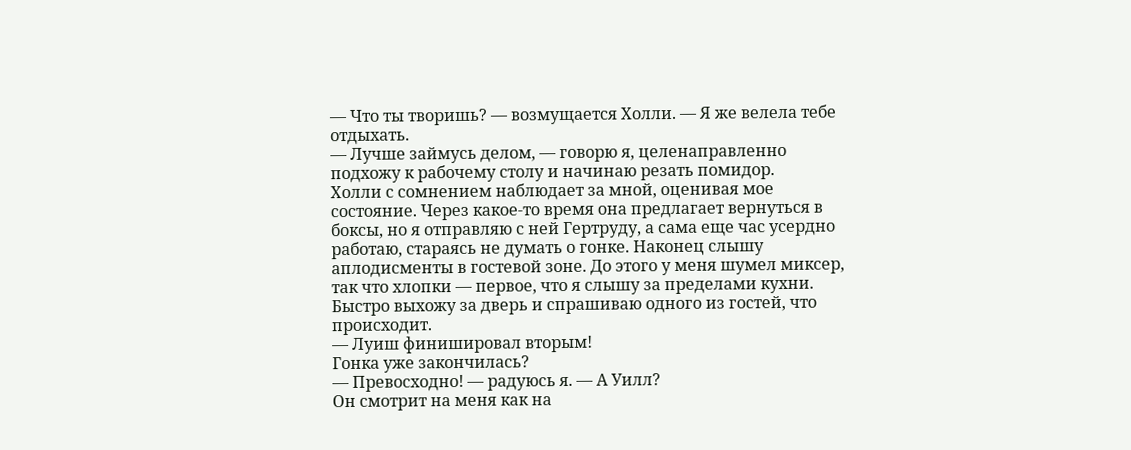— Что ты творишь? — возмущается Холли. — Я же велела тебе отдыхать.
— Лучше займусь делом, — говорю я, целенаправленно подхожу к рабочему столу и начинаю резать помидор.
Холли с сомнением наблюдает за мной, оценивая мое состояние. Через какое-то время она предлагает вернуться в боксы, но я отправляю с ней Гертруду, а сама еще час усердно работаю, стараясь не думать о гонке. Наконец слышу аплодисменты в гостевой зоне. До этого у меня шумел миксер, так что хлопки — первое, что я слышу за пределами кухни. Быстро выхожу за дверь и спрашиваю одного из гостей, что происходит.
— Луиш финишировал вторым!
Гонка уже закончилась?
— Превосходно! — радуюсь я. — А Уилл?
Он смотрит на меня как на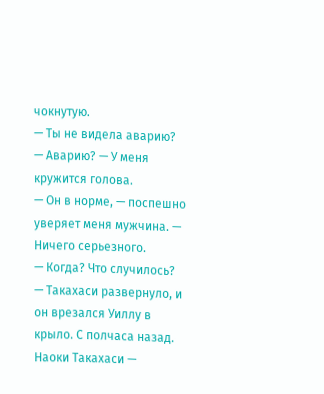чокнутую.
— Ты не видела аварию?
— Аварию? — У меня кружится голова.
— Он в норме, — поспешно уверяет меня мужчина. — Ничего серьезного.
— Когда? Что случилось?
— Такахаси развернуло, и он врезался Уиллу в крыло. С полчаса назад.
Наоки Такахаси —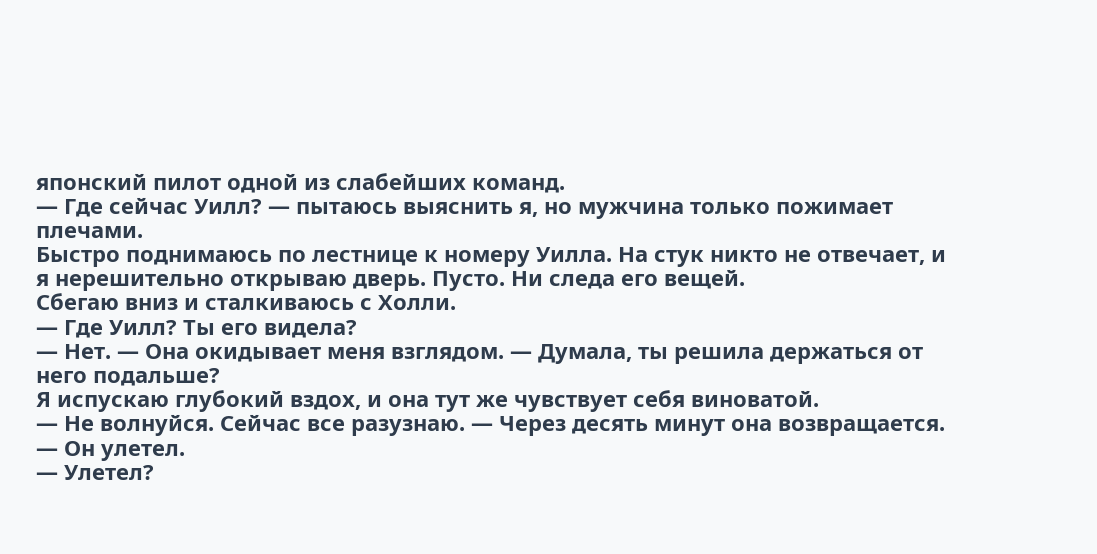японский пилот одной из слабейших команд.
— Где сейчас Уилл? — пытаюсь выяснить я, но мужчина только пожимает плечами.
Быстро поднимаюсь по лестнице к номеру Уилла. На стук никто не отвечает, и я нерешительно открываю дверь. Пусто. Ни следа его вещей.
Сбегаю вниз и сталкиваюсь с Холли.
— Где Уилл? Ты его видела?
— Нет. — Она окидывает меня взглядом. — Думала, ты решила держаться от него подальше?
Я испускаю глубокий вздох, и она тут же чувствует себя виноватой.
— Не волнуйся. Сейчас все разузнаю. — Через десять минут она возвращается. — Он улетел.
— Улетел?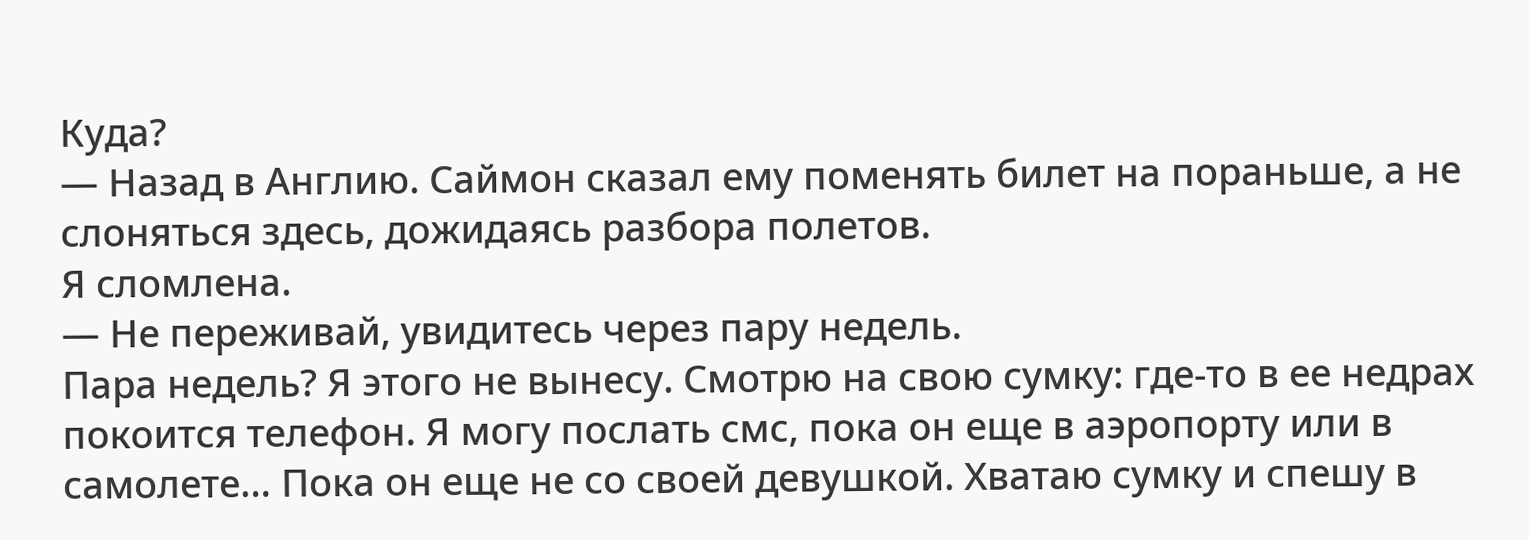Куда?
— Назад в Англию. Саймон сказал ему поменять билет на пораньше, а не слоняться здесь, дожидаясь разбора полетов.
Я сломлена.
— Не переживай, увидитесь через пару недель.
Пара недель? Я этого не вынесу. Смотрю на свою сумку: где-то в ее недрах покоится телефон. Я могу послать смс, пока он еще в аэропорту или в самолете… Пока он еще не со своей девушкой. Хватаю сумку и спешу в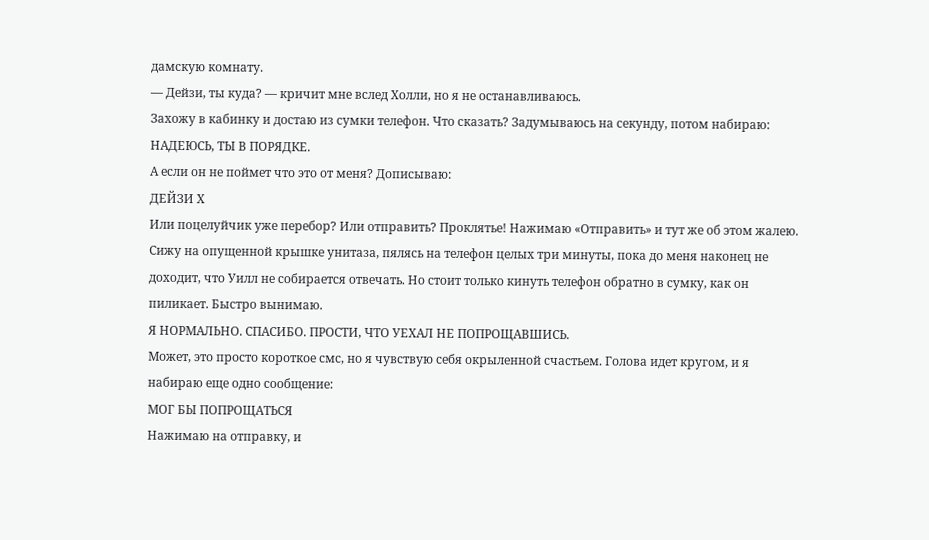дамскую комнату.
— Дейзи, ты куда? — кричит мне вслед Холли, но я не останавливаюсь.
Захожу в кабинку и достаю из сумки телефон. Что сказать? Задумываюсь на секунду, потом набираю:
НАДЕЮСЬ, ТЫ В ПОРЯДКЕ.
А если он не поймет что это от меня? Дописываю:
ДЕЙЗИ Х
Или поцелуйчик уже перебор? Или отправить? Проклятье! Нажимаю «Отправить» и тут же об этом жалею.
Сижу на опущенной крышке унитаза, пялясь на телефон целых три минуты, пока до меня наконец не доходит, что Уилл не собирается отвечать. Но стоит только кинуть телефон обратно в сумку, как он пиликает. Быстро вынимаю.
Я НОРМАЛЬНО. СПАСИБО. ПРОСТИ, ЧТО УЕХАЛ НЕ ПОПРОЩАВШИСЬ.
Может, это просто короткое смс, но я чувствую себя окрыленной счастьем. Голова идет кругом, и я набираю еще одно сообщение:
МОГ БЫ ПОПРОЩАТЬСЯ
Нажимаю на отправку, и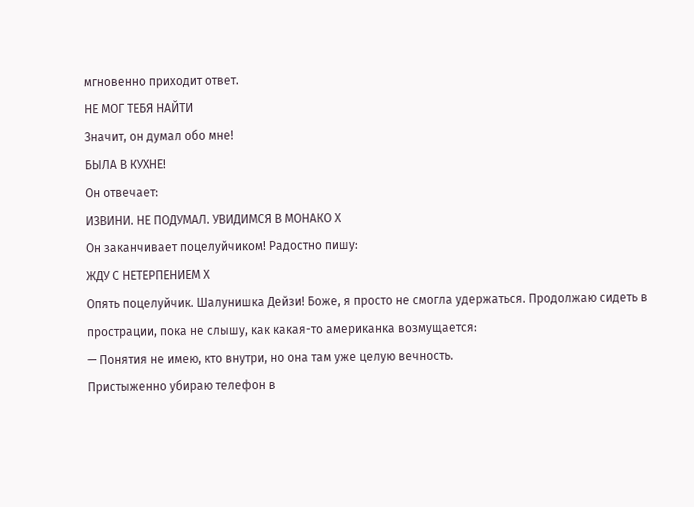мгновенно приходит ответ.
НЕ МОГ ТЕБЯ НАЙТИ
Значит, он думал обо мне!
БЫЛА В КУХНЕ!
Он отвечает:
ИЗВИНИ. НЕ ПОДУМАЛ. УВИДИМСЯ В МОНАКО Х
Он заканчивает поцелуйчиком! Радостно пишу:
ЖДУ С НЕТЕРПЕНИЕМ Х
Опять поцелуйчик. Шалунишка Дейзи! Боже, я просто не смогла удержаться. Продолжаю сидеть в прострации, пока не слышу, как какая-то американка возмущается:
— Понятия не имею, кто внутри, но она там уже целую вечность.
Пристыженно убираю телефон в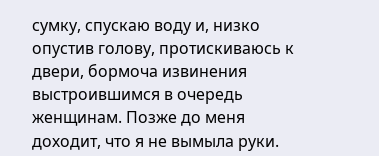сумку, спускаю воду и, низко опустив голову, протискиваюсь к двери, бормоча извинения выстроившимся в очередь женщинам. Позже до меня доходит, что я не вымыла руки.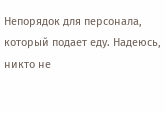Непорядок для персонала, который подает еду. Надеюсь, никто не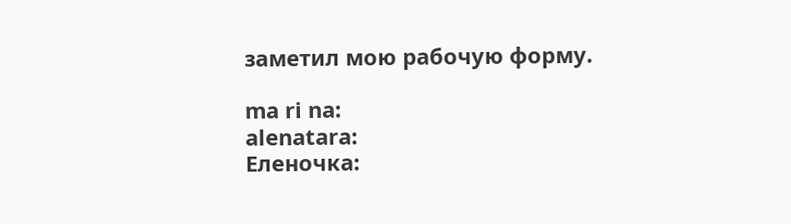заметил мою рабочую форму.

ma ri na:
alenatara:
Еленочка: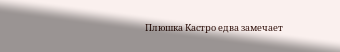Плюшка Кастро едва замечает